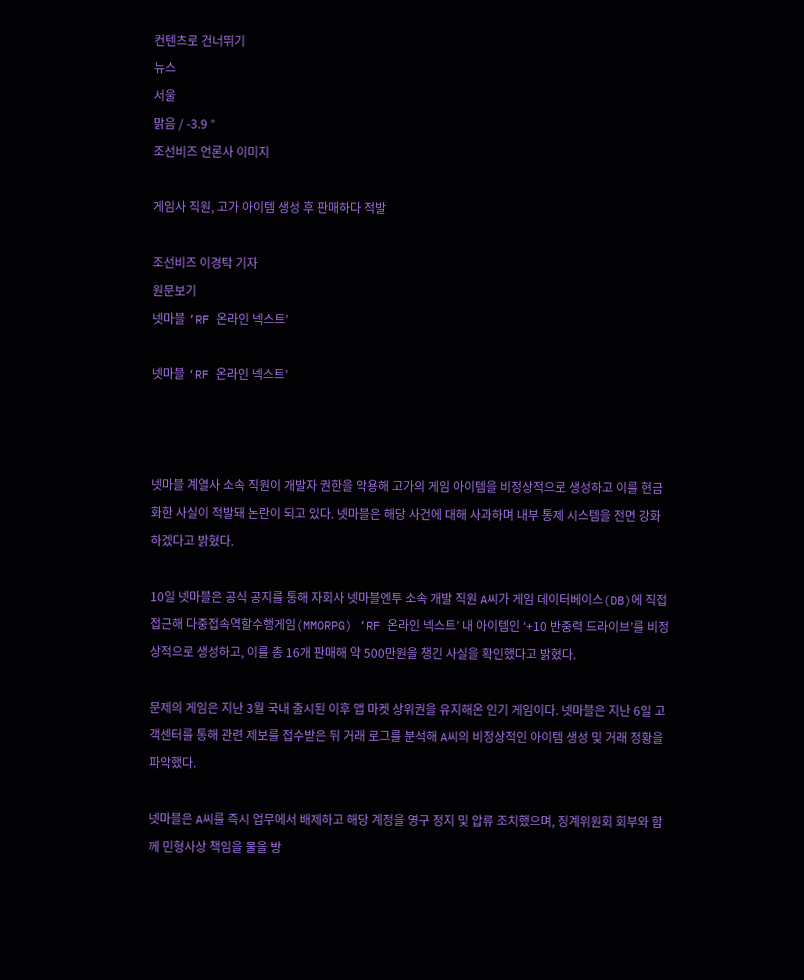컨텐츠로 건너뛰기
뉴스
서울
맑음 / -3.9 °
조선비즈 언론사 이미지

게임사 직원, 고가 아이템 생성 후 판매하다 적발

조선비즈 이경탁 기자
원문보기
넷마블 ‘RF 온라인 넥스트’

넷마블 ‘RF 온라인 넥스트’



넷마블 계열사 소속 직원이 개발자 권한을 악용해 고가의 게임 아이템을 비정상적으로 생성하고 이를 현금화한 사실이 적발돼 논란이 되고 있다. 넷마블은 해당 사건에 대해 사과하며 내부 통제 시스템을 전면 강화하겠다고 밝혔다.

10일 넷마블은 공식 공지를 통해 자회사 넷마블엔투 소속 개발 직원 A씨가 게임 데이터베이스(DB)에 직접 접근해 다중접속역할수행게임(MMORPG) ‘RF 온라인 넥스트’ 내 아이템인 ‘+10 반중력 드라이브’를 비정상적으로 생성하고, 이를 총 16개 판매해 약 500만원을 챙긴 사실을 확인했다고 밝혔다.

문제의 게임은 지난 3월 국내 출시된 이후 앱 마켓 상위권을 유지해온 인기 게임이다. 넷마블은 지난 6일 고객센터를 통해 관련 제보를 접수받은 뒤 거래 로그를 분석해 A씨의 비정상적인 아이템 생성 및 거래 정황을 파악했다.

넷마블은 A씨를 즉시 업무에서 배제하고 해당 계정을 영구 정지 및 압류 조치했으며, 징계위원회 회부와 함께 민형사상 책임을 물을 방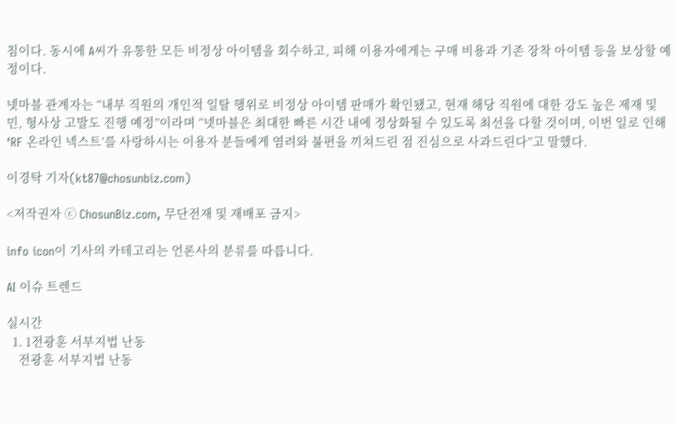침이다. 동시에 A씨가 유통한 모든 비정상 아이템을 회수하고, 피해 이용자에게는 구매 비용과 기존 장착 아이템 등을 보상할 예정이다.

넷마블 관계자는 “내부 직원의 개인적 일탈 행위로 비정상 아이템 판매가 확인됐고, 현재 해당 직원에 대한 강도 높은 제재 및 민, 형사상 고발도 진행 예정”이라며 “넷마블은 최대한 빠른 시간 내에 정상화될 수 있도록 최선을 다할 것이며, 이번 일로 인해 ‘RF 온라인 넥스트’를 사랑하시는 이용자 분들에게 염려와 불편을 끼쳐드린 점 진심으로 사과드린다”고 말했다.

이경탁 기자(kt87@chosunbiz.com)

<저작권자 ⓒ ChosunBiz.com, 무단전재 및 재배포 금지>

info icon이 기사의 카테고리는 언론사의 분류를 따릅니다.

AI 이슈 트렌드

실시간
  1. 1전광훈 서부지법 난동
    전광훈 서부지법 난동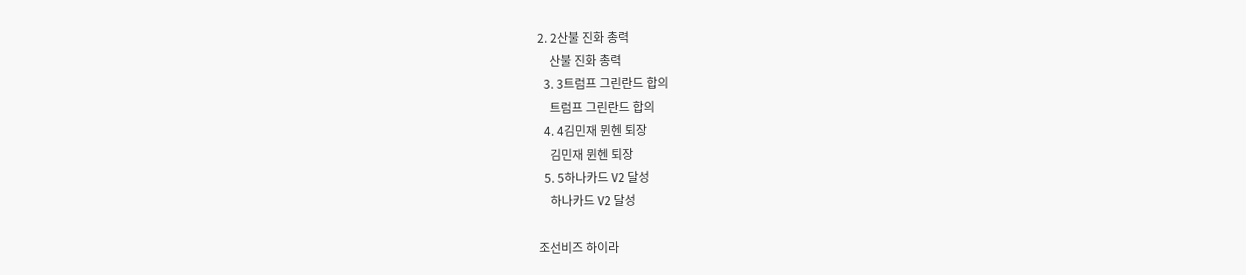2. 2산불 진화 총력
    산불 진화 총력
  3. 3트럼프 그린란드 합의
    트럼프 그린란드 합의
  4. 4김민재 뮌헨 퇴장
    김민재 뮌헨 퇴장
  5. 5하나카드 V2 달성
    하나카드 V2 달성

조선비즈 하이라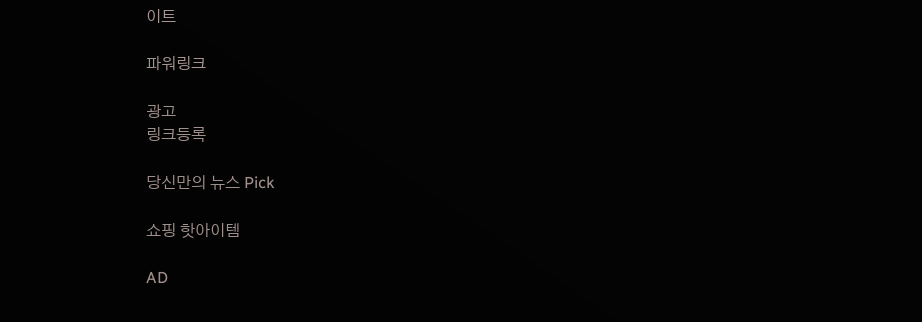이트

파워링크

광고
링크등록

당신만의 뉴스 Pick

쇼핑 핫아이템

AD